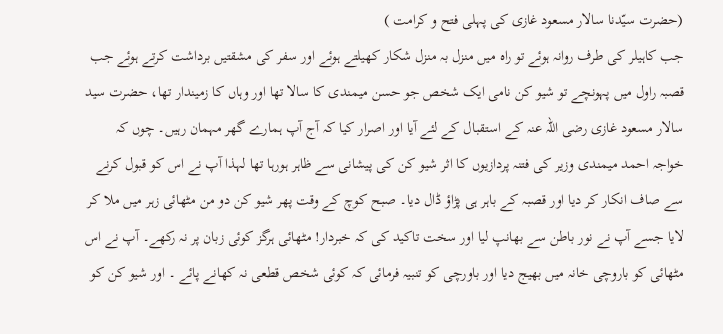(حضرت سیّدنا سالار مسعود غازی کی پہلی فتح و کرامت )
جب کاہیلر کی طرف روانہ ہوئے تو راہ میں منزل بہ منزل شکار کھیلتے ہوئے اور سفر کی مشقتیں برداشت کرتے ہوئے جب قصبہ راول میں پہونچے تو شیو کن نامی ایک شخص جو حسن میمندی کا سالا تھا اور وہاں کا زمیندار تھا، حضرت سید سالار مسعود غازی رضی اللہ عنہ کے استقبال کے لئے آیا اور اصرار کیا کہ آج آپ ہمارے گھر مہمان رہیں۔ چوں کہ خواجہ احمد میمندی وزیر کی فتنہ پردازیوں کا اثر شیو کن کی پیشانی سے ظاہر ہورہا تھا لہذا آپ نے اس کو قبول کرنے سے صاف انکار کر دیا اور قصبہ کے باہر ہی پڑاؤ ڈال دیا۔ صبح کوچ کے وقت پھر شیو کن دو من مٹھائی زہر میں ملا کر لایا جسے آپ نے نور باطن سے بھانپ لیا اور سخت تاکید کی کہ خبردار! مٹھائی ہرگز کوئی زبان پر نہ رکھے۔ آپ نے اس مٹھائی کو باروچی خانہ میں بھیج دیا اور باورچی کو تنبیہ فرمائی کہ کوئی شخص قطعی نہ کھانے پائے ۔ اور شیو کن کو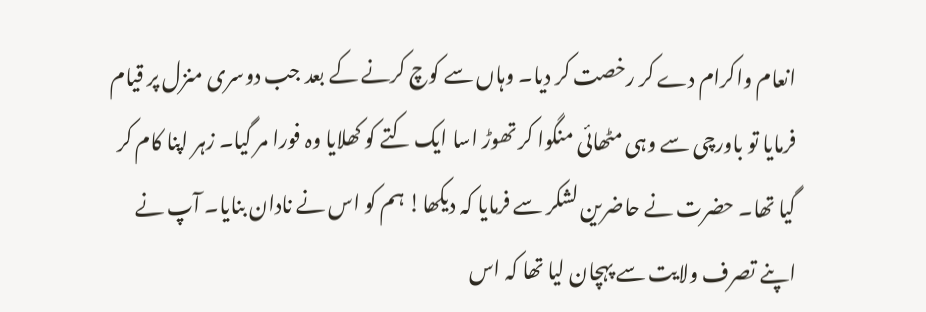انعام واکرام دے کر رخصت کر دیا۔ وہاں سے کوچ کرنے کے بعد جب دوسری منزل پر قیام فرمایا تو باورچی سے وہی مٹھائی منگوا کر تھوڑ اسا ایک کتے کو کھلایا وہ فورا مر گیا۔ زہر اپنا کام کر گیا تھا۔ حضرت نے حاضرین لشکر سے فرمایا کہ دیکھا! ہم کو اس نے نادان بنایا۔ آپ نے اپنے تصرف ولایت سے پہچان لیا تھا کہ اس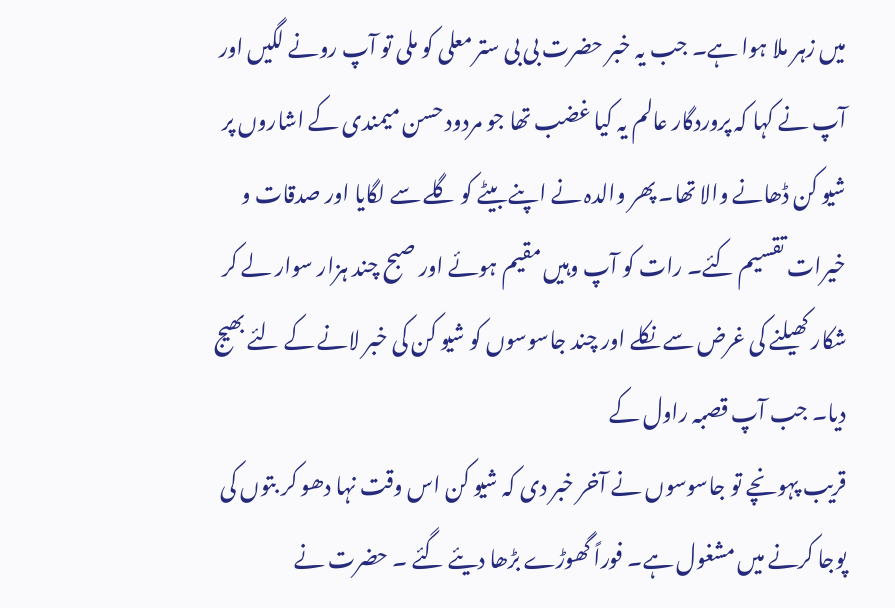میں زہر ملا ہوا ہے۔ جب یہ خبر حضرت بی بی ستر معلی کو ملی تو آپ رونے لگیں اور آپ نے کہا کہ پروردگار عالم یہ کیا غضب تھا جو مردود حسن میمندی کے اشاروں پر شیو کن ڈھانے والا تھا۔ پھر والدہ نے اپنے بیٹے کو گلے سے لگایا اور صدقات و خیرات تقسیم کئے۔ رات کو آپ وہیں مقیم ہوئے اور صبح چند ہزار سوار لے کر شکار کھیلنے کی غرض سے نکلے اور چند جاسوسوں کو شیو کن کی خبر لانے کے لئے بھیج دیا۔ جب آپ قصبہ راول کے
قریب پہونچے تو جاسوسوں نے آخر خبر دی کہ شیو کن اس وقت نہا دھو کر بتوں کی پوجا کرنے میں مشغول ہے۔ فوراً گھوڑے بڑھا دیئے گئے ۔ حضرت نے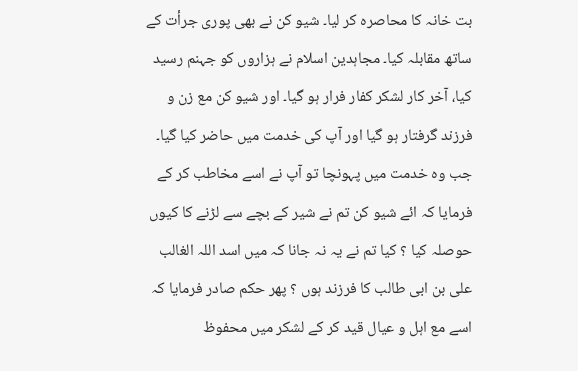بت خانہ کا محاصرہ کر لیا۔ شیو کن نے بھی پوری جرأت کے ساتھ مقابلہ کیا۔ مجاہدین اسلام نے ہزاروں کو جہنم رسید کیا، آخر کار لشکر کفار فرار ہو گیا۔ اور شیو کن مع زن و فرزند گرفتار ہو گیا اور آپ کی خدمت میں حاضر کیا گیا۔
جب وہ خدمت میں پہونچا تو آپ نے اسے مخاطب کر کے فرمایا کہ ائے شیو کن تم نے شیر کے بچے سے لڑنے کا کیوں حوصلہ کیا ؟ کیا تم نے یہ نہ جانا کہ میں اسد اللہ الغالب علی بن ابی طالب کا فرزند ہوں ؟ پھر حکم صادر فرمایا کہ اسے مع اہل و عیال قید کر کے لشکر میں محفوظ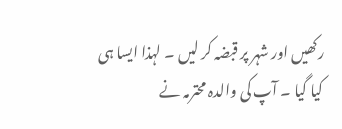رکھیں اور شہر پر قبضہ کر لیں ۔ لہذا ایسا ہی کیا گیا ۔ آپ کی والدہ محترمہ نے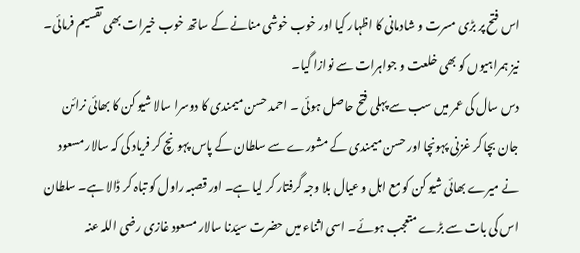اس فتح پر بڑی مسرت و شادمانی کا اظہار کیا اور خوب خوشی منانے کے ساتھ خوب خیرات بھی تقسیم فرمائی۔ نیز ہمراہیوں کو بھی خلعت و جواہرات سے نوازا گیا۔
دس سال کی عمر میں سب سے پہلی فتح حاصل ہوئی ۔ احمد حسن میمندی کا دوسرا سالا شیو کن کا بھائی نرائن جان بچا کر غزنی پہونچا اور حسن میمندی کے مشورے سے سلطان کے پاس پہونچ کر فریاد کی کہ سالار مسعود نے میرے بھائی شیو کن کو مع اہل و عیال بلا وجہ گرفتار کر لیا ہے۔ اور قصبہ راول کو تباہ کر ڈالا ہے۔ سلطان اس کی بات سے بڑے متعجب ہوئے۔ اسی اثناء میں حضرت سیّدنا سالار مسعود غازی رضی اللہ عنہ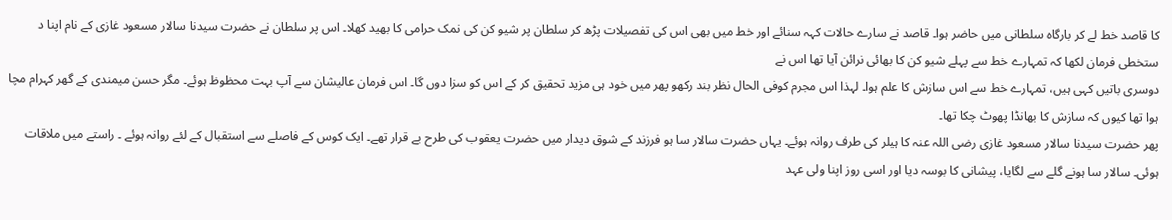کا قاصد خط لے کر بارگاہ سلطانی میں حاضر ہوا۔ قاصد نے سارے حالات کہہ سنائے اور خط میں بھی اس کی تفصیلات پڑھ کر سلطان پر شیو کن کی نمک حرامی کا بھید کھلا۔ اس پر سلطان نے حضرت سیدنا سالار مسعود غازی کے نام اپنا د ستخطی فرمان لکھا کہ تمہارے خط سے پہلے شیو کن کا بھائی نرائن آیا تھا اس نے
دوسری باتیں کہی ہیں، تمہارے خط سے اس سازش کا علم ہوا۔ لہذا اس مجرم کوفی الحال نظر بند رکھو پھر میں خود ہی مزید تحقیق کر کے اس کو سزا دوں گا۔ اس فرمان عالیشان سے آپ بہت محظوظ ہوئے۔ مگر حسن میمندی کے گھر کہرام مچا ہوا تھا کیوں کہ سازش کا بھانڈا پھوٹ چکا تھا۔
پھر حضرت سیدنا سالار مسعود غازی رضی اللہ عنہ کا ہیلر کی طرف روانہ ہوئے۔ یہاں حضرت سالار سا ہو فرزند کے شوق دیدار میں حضرت یعقوب کی طرح بے قرار تھے۔ ایک کوس کے فاصلے سے استقبال کے لئے روانہ ہوئے ۔ راستے میں ملاقات ہوئی۔ سالار سا ہونے گلے سے لگایا، پیشانی کا بوسہ دیا اور اسی روز اپنا ولی عہد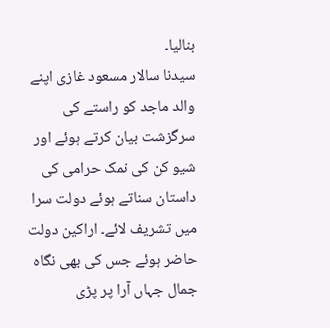بنالیا۔
سیدنا سالار مسعود غازی اپنے والد ماجد کو راستے کی سرگزشت بیان کرتے ہوئے اور شیو کن کی نمک حرامی کی داستان سناتے ہوئے دولت سرا میں تشریف لائے۔ اراکین دولت حاضر ہوئے جس کی بھی نگاہ جمال جہاں آرا پر پڑی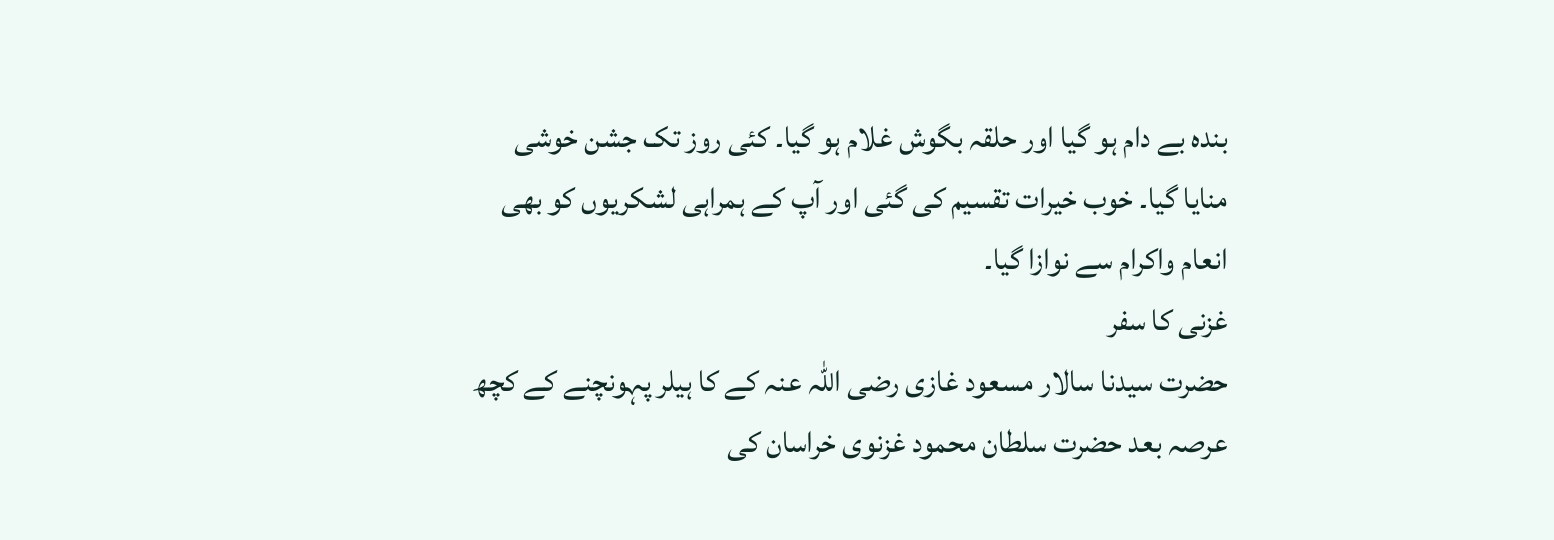بندہ بے دام ہو گیا اور حلقہ بگوش غلام ہو گیا۔ کئی روز تک جشن خوشی منایا گیا۔ خوب خیرات تقسیم کی گئی اور آپ کے ہمراہی لشکریوں کو بھی انعام واکرام سے نوازا گیا۔
غزنی کا سفر
حضرت سیدنا سالار مسعود غازی رضی اللہ عنہ کے کا ہیلر پہونچنے کے کچھ عرصہ بعد حضرت سلطان محمود غزنوی خراسان کی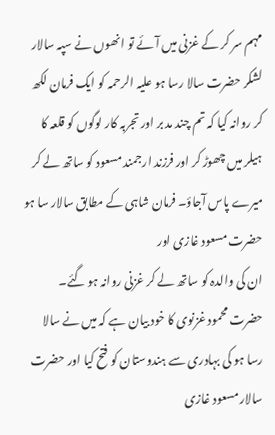مہم سر کر کے غزنی میں آئے تو انھوں نے سپہ سالار لشکر حضرت سالا رسا ہو علیہ الرحمہ کو ایک فرمان لکھ کر روانہ کیا کہ تم چند مد بر اور تجربہ کار لوگوں کو قلعہ کا ہیلر میں چھوڑ کر اور فرزند ارجمند مسعود کو ساتھ لے کر میرے پاس آجاؤ۔ فرمان شاہی کے مطابق سالار سا ہو حضرت مسعود غازی اور
ان کی والدہ کو ساتھ لے کر غزنی روانہ ہو گئے۔ حضرت محمود غزنوی کا خود بیان ہے کہ میں نے سالا رسا ہو کی بہادری سے ہندوستان کو فتح کیا اور حضرت سالار مسعود غازی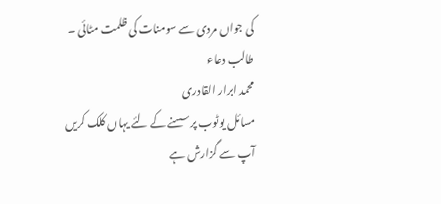کی جواں مردی سے سومنات کی ظلمت مٹائی ۔
طالب دعاء
محمد ابرار القادری
مسائل یوٹوب پر سسنے کے لئے یہاں کلک کریں
آپ سے گزارش ہے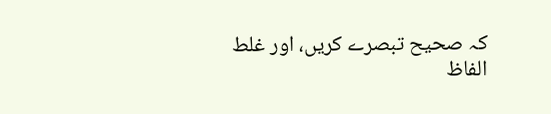کہ صحیح تبصرے کریں، اور غلط الفاظ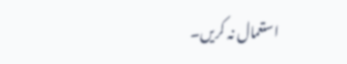استعمال نہ کریں۔